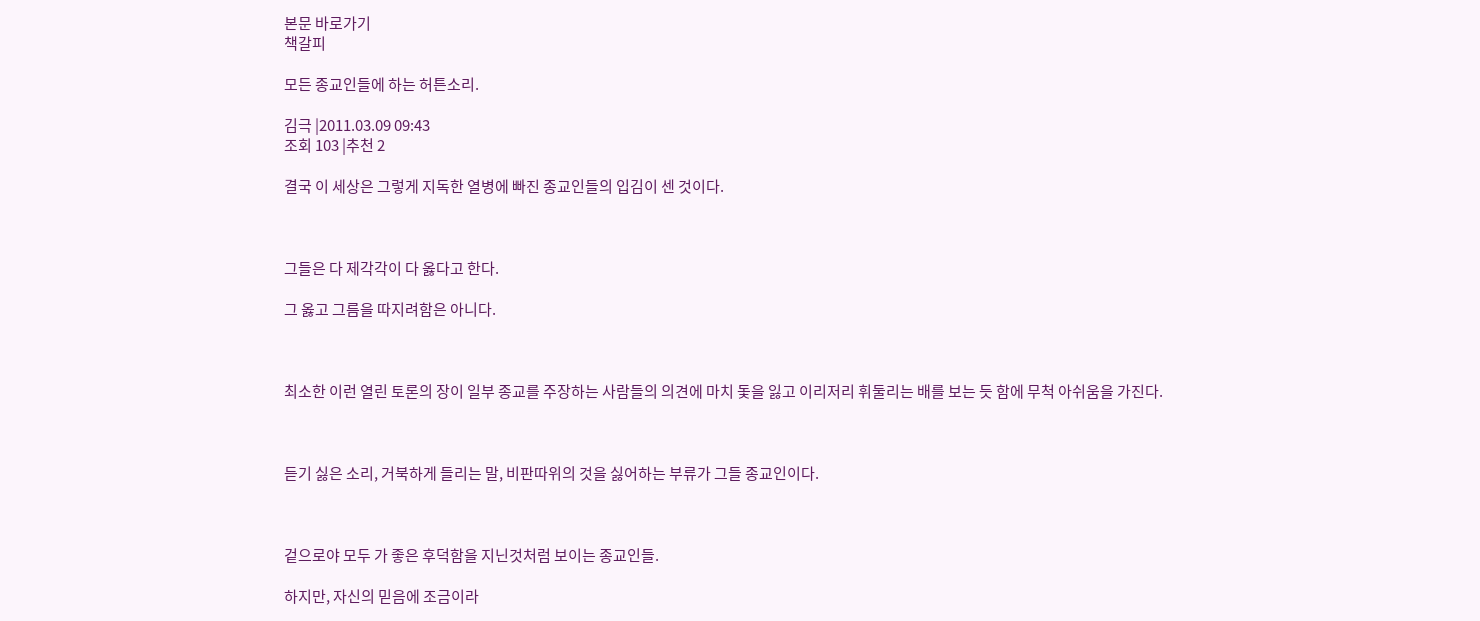본문 바로가기
책갈피

모든 종교인들에 하는 허튼소리.

김극 |2011.03.09 09:43
조회 103 |추천 2

결국 이 세상은 그렇게 지독한 열병에 빠진 종교인들의 입김이 센 것이다.



그들은 다 제각각이 다 옳다고 한다.

그 옳고 그름을 따지려함은 아니다.



최소한 이런 열린 토론의 장이 일부 종교를 주장하는 사람들의 의견에 마치 돛을 잃고 이리저리 휘둘리는 배를 보는 듯 함에 무척 아쉬움을 가진다.



듣기 싫은 소리, 거북하게 들리는 말, 비판따위의 것을 싫어하는 부류가 그들 종교인이다.



겉으로야 모두 가 좋은 후덕함을 지닌것처럼 보이는 종교인들.

하지만, 자신의 믿음에 조금이라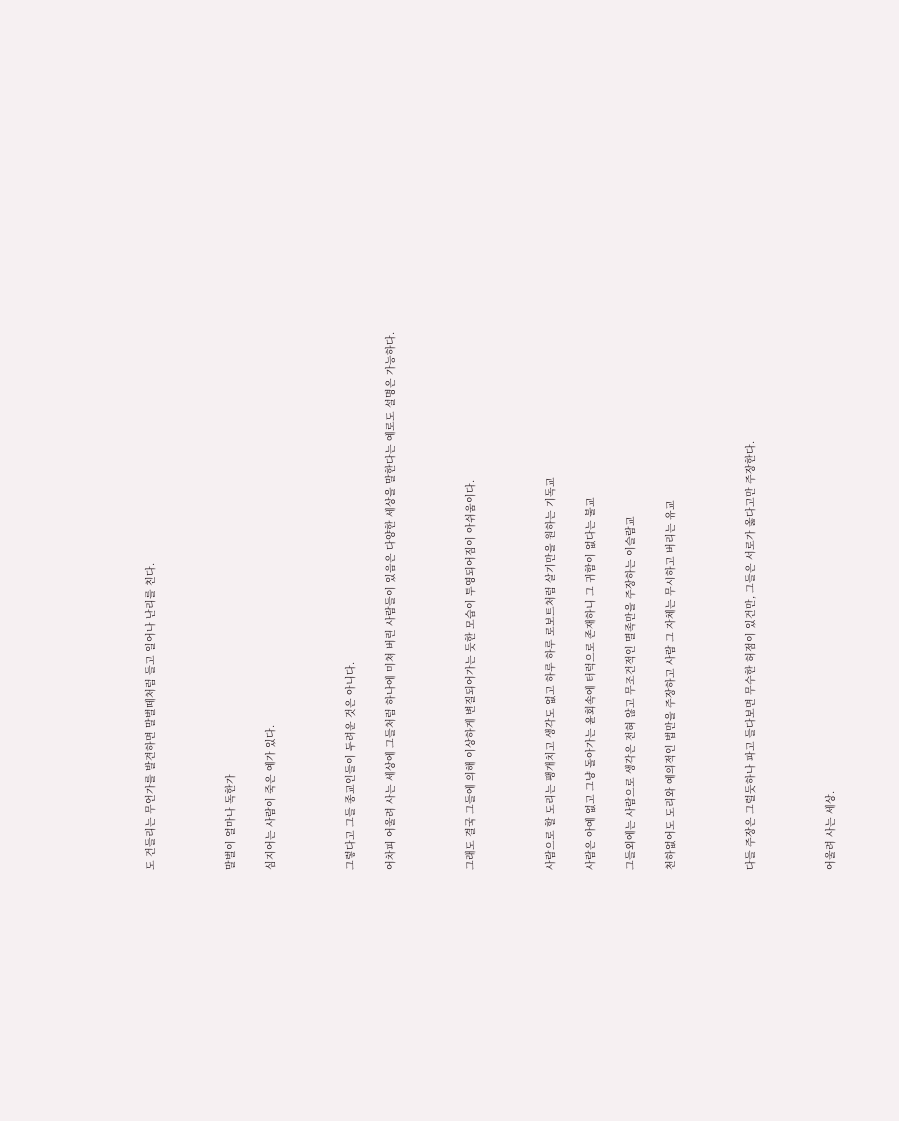도 건들리는 무언가를 발견하면 말벌떼처럼 들고 일어나 난리를 친다.



말벌이 얼마나 독한가

심지어는 사람이 죽은 예가 있다.



그렇다고 그들 종교인들이 두려운 것은 아니다.

어차피 어울려 사는 세상에 그들처럼 하나에 미쳐 버린 사람들이 있음은 다양한 세상을 말한다는 예로도 설명은 가능하다.



그래도 결국 그들에 의해 이상하게 변질되어가는 듯한 모습이 투영되어짐이 아쉬움이다.



사람으로 할 도리는 팽개치고 생각도 없고 하루 하루 로보트처럼 살기만을 원하는 기독교

사람은 아예 없고 그냥 돌아가는 윤회속에 터럭으로 존재하니 그 귀함이 없다는 불교

그들외에는 사람으로 생각은 전혀 않고 무조건적인 멸족만을 주장하는 이슬람교

천하없어도 도리와 예의적인 법만을 주장하고 사람 그 자체는 무시하고 버리는 유교



다들 주장은 그럴듯하나 파고 들다보면 무수한 허점이 있건만, 그들은 서로가 옳다고만 주장한다.



어울려 사는 세상.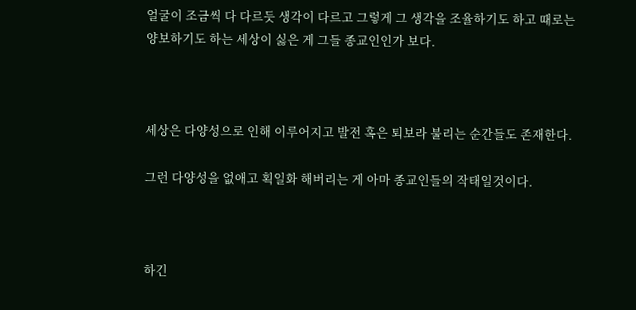얼굴이 조금씩 다 다르듯 생각이 다르고 그렇게 그 생각을 조율하기도 하고 때로는 양보하기도 하는 세상이 싫은 게 그들 종교인인가 보다.



세상은 다양성으로 인해 이루어지고 발전 혹은 퇴보라 불리는 순간들도 존재한다.

그런 다양성을 없애고 획일화 해버리는 게 아마 종교인들의 작태일것이다.



하긴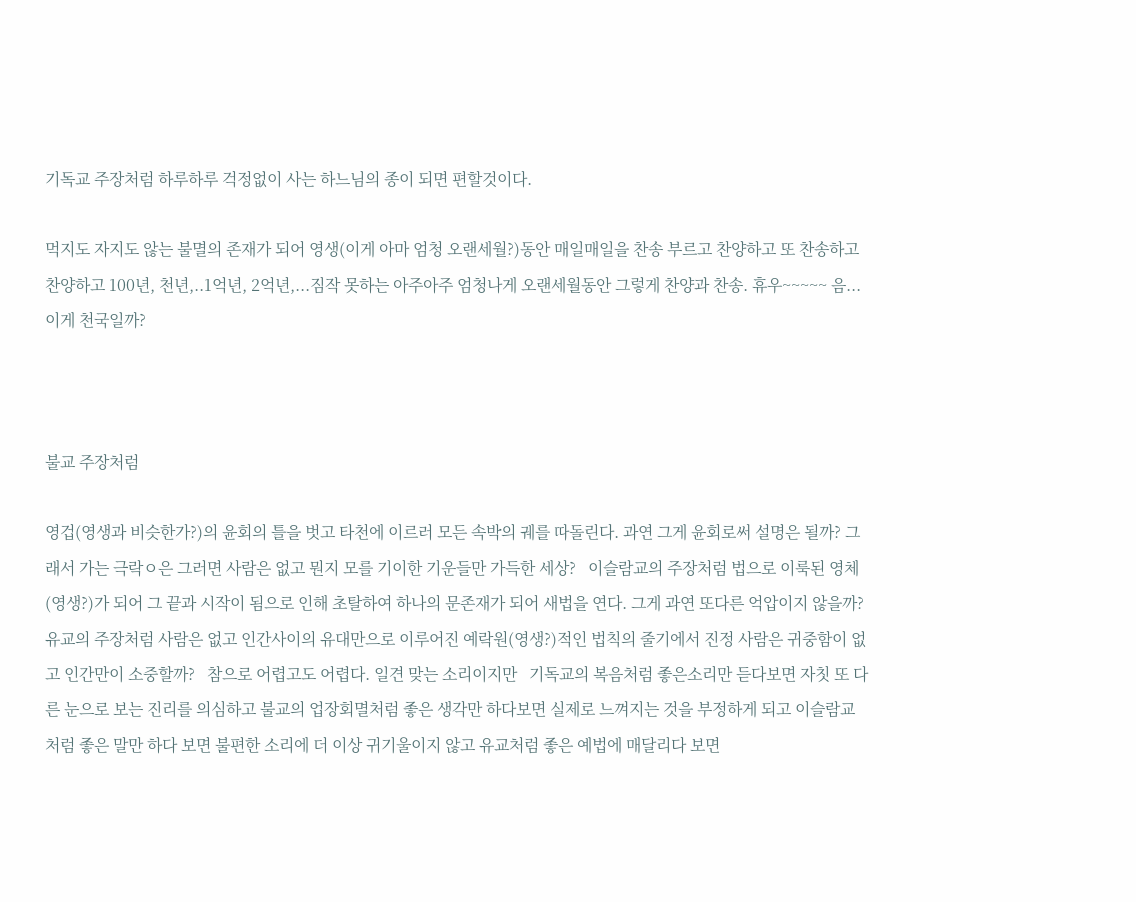기독교 주장처럼 하루하루 걱정없이 사는 하느님의 종이 되면 편할것이다.

먹지도 자지도 않는 불멸의 존재가 되어 영생(이게 아마 엄청 오랜세월?)동안 매일매일을 찬송 부르고 찬양하고 또 찬송하고 찬양하고 100년, 천년,..1억년, 2억년,...짐작 못하는 아주아주 엄청나게 오랜세월동안 그렇게 찬양과 찬송. 휴우~~~~~ 음...이게 천국일까?



불교 주장처럼

영겁(영생과 비슷한가?)의 윤회의 틀을 벗고 타천에 이르러 모든 속박의 궤를 따돌린다. 과연 그게 윤회로써 설명은 될까? 그래서 가는 극락ㅇ은 그러면 사람은 없고 뭔지 모를 기이한 기운들만 가득한 세상?   이슬람교의 주장처럼 법으로 이룩된 영체(영생?)가 되어 그 끝과 시작이 됨으로 인해 초탈하여 하나의 문존재가 되어 새법을 연다. 그게 과연 또다른 억압이지 않을까?   유교의 주장처럼 사람은 없고 인간사이의 유대만으로 이루어진 예락원(영생?)적인 법칙의 줄기에서 진정 사람은 귀중함이 없고 인간만이 소중할까?   참으로 어렵고도 어렵다. 일견 맞는 소리이지만   기독교의 복음처럼 좋은소리만 듣다보면 자칫 또 다른 눈으로 보는 진리를 의심하고 불교의 업장회멸처럼 좋은 생각만 하다보면 실제로 느껴지는 것을 부정하게 되고 이슬람교처럼 좋은 말만 하다 보면 불편한 소리에 더 이상 귀기울이지 않고 유교처럼 좋은 예법에 매달리다 보면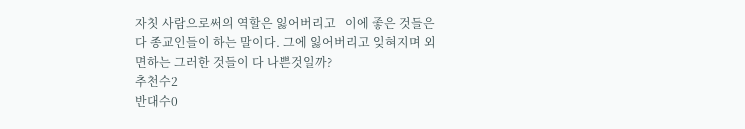자칫 사람으로써의 역할은 잃어버리고   이에 좋은 것들은 다 종교인들이 하는 말이다. 그에 잃어버리고 잊혀지며 외면하는 그러한 것들이 다 나쁜것일까?
추천수2
반대수0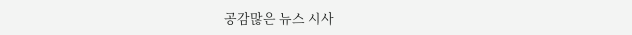공감많은 뉴스 시사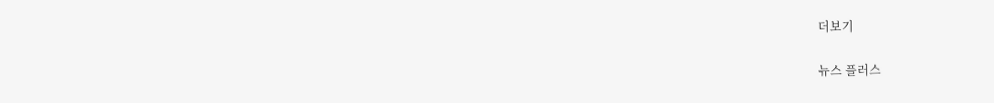더보기

뉴스 플러스